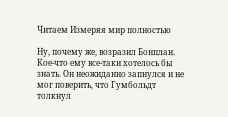Читаем Измеряя мир полностью

Ну, почему же, возразил Бонплан. Кое-что ему все-таки хотелось бы знать. Он неожиданно запнулся и не мог поверить, что Гумбольдт толкнул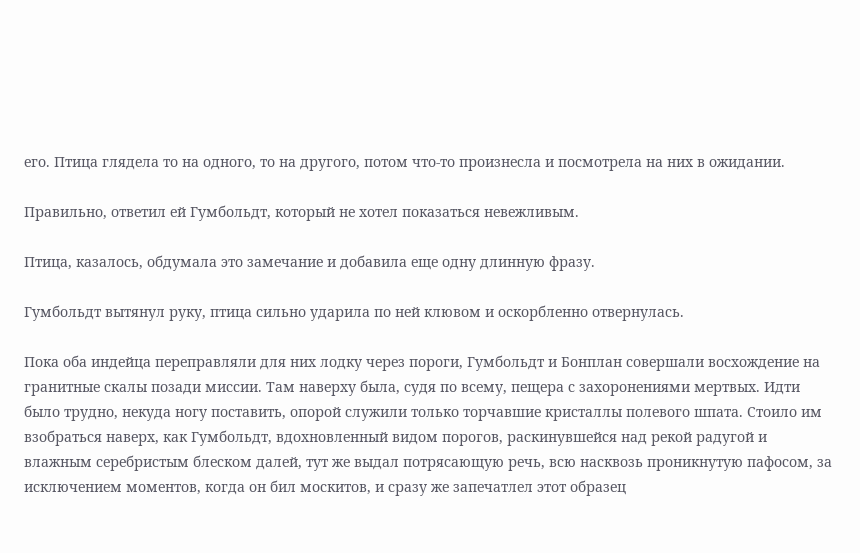его. Птица глядела то на одного, то на другого, потом что-то произнесла и посмотрела на них в ожидании.

Правильно, ответил ей Гумбольдт, который не хотел показаться невежливым.

Птица, казалось, обдумала это замечание и добавила еще одну длинную фразу.

Гумбольдт вытянул руку, птица сильно ударила по ней клювом и оскорбленно отвернулась.

Пока оба индейца переправляли для них лодку через пороги, Гумбольдт и Бонплан совершали восхождение на гранитные скалы позади миссии. Там наверху была, судя по всему, пещера с захоронениями мертвых. Идти было трудно, некуда ногу поставить, опорой служили только торчавшие кристаллы полевого шпата. Стоило им взобраться наверх, как Гумбольдт, вдохновленный видом порогов, раскинувшейся над рекой радугой и влажным серебристым блеском далей, тут же выдал потрясающую речь, всю насквозь проникнутую пафосом, за исключением моментов, когда он бил москитов, и сразу же запечатлел этот образец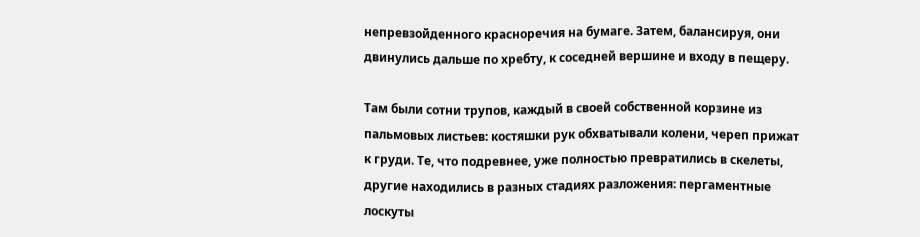непревзойденного красноречия на бумаге. Затем, балансируя, они двинулись дальше по хребту, к соседней вершине и входу в пещеру.

Там были сотни трупов, каждый в своей собственной корзине из пальмовых листьев: костяшки рук обхватывали колени, череп прижат к груди. Те, что подревнее, уже полностью превратились в скелеты, другие находились в разных стадиях разложения: пергаментные лоскуты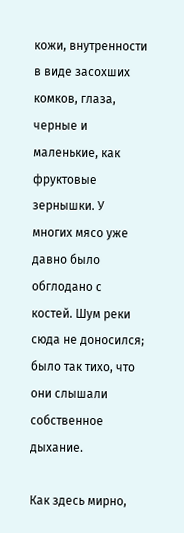кожи, внутренности в виде засохших комков, глаза, черные и маленькие, как фруктовые зернышки. У многих мясо уже давно было обглодано с костей. Шум реки сюда не доносился; было так тихо, что они слышали собственное дыхание.

Как здесь мирно,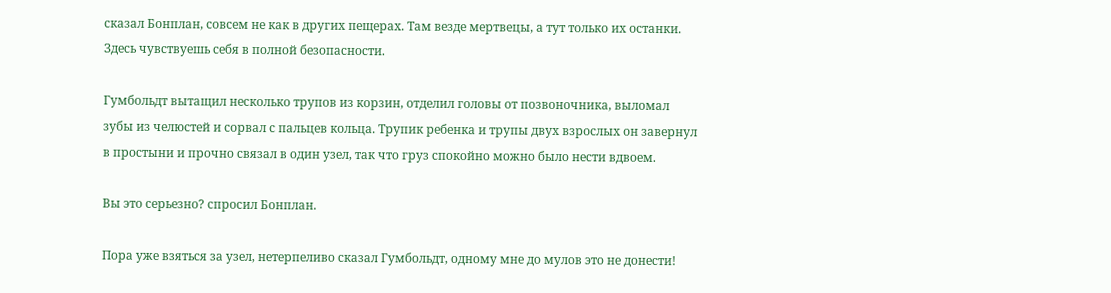сказал Бонплан, совсем не как в других пещерах. Там везде мертвецы, а тут только их останки. Здесь чувствуешь себя в полной безопасности.

Гумбольдт вытащил несколько трупов из корзин, отделил головы от позвоночника, выломал зубы из челюстей и сорвал с пальцев кольца. Трупик ребенка и трупы двух взрослых он завернул в простыни и прочно связал в один узел, так что груз спокойно можно было нести вдвоем.

Вы это серьезно? спросил Бонплан.

Пора уже взяться за узел, нетерпеливо сказал Гумбольдт, одному мне до мулов это не донести!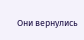Они вернулись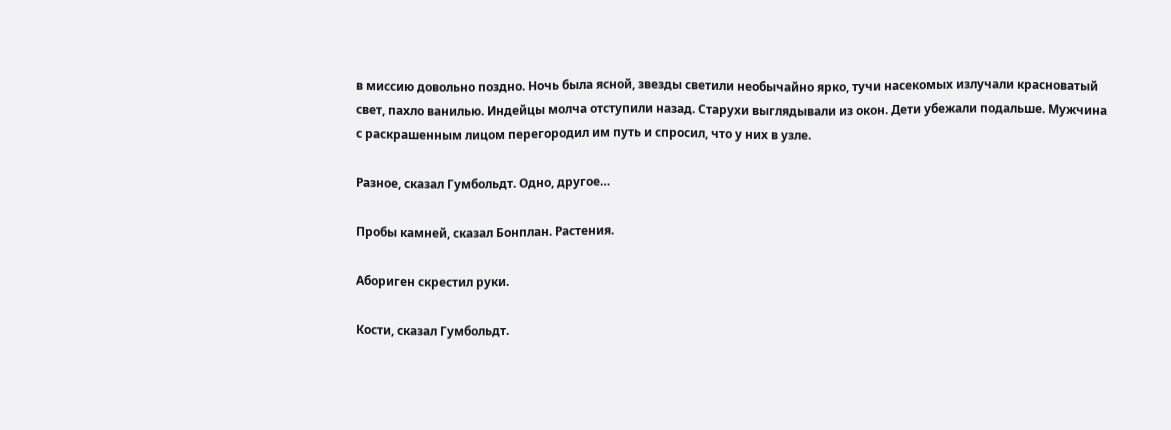в миссию довольно поздно. Ночь была ясной, звезды светили необычайно ярко, тучи насекомых излучали красноватый свет, пахло ванилью. Индейцы молча отступили назад. Старухи выглядывали из окон. Дети убежали подальше. Мужчина с раскрашенным лицом перегородил им путь и спросил, что у них в узле.

Разное, сказал Гумбольдт. Одно, другое…

Пробы камней, сказал Бонплан. Растения.

Абориген скрестил руки.

Кости, сказал Гумбольдт.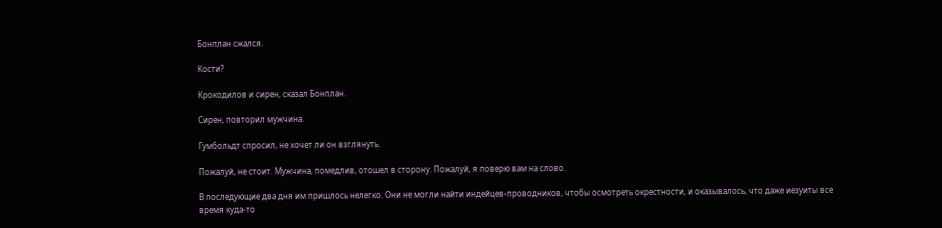Бонплан сжался.

Кости?

Крокодилов и сирен, сказал Бонплан.

Сирен, повторил мужчина.

Гумбольдт спросил, не хочет ли он взглянуть.

Пожалуй, не стоит. Мужчина, помедлив, отошел в сторону. Пожалуй, я поверю вам на слово.

В последующие два дня им пришлось нелегко. Они не могли найти индейцев-проводников, чтобы осмотреть окрестности, и оказывалось, что даже иезуиты все время куда-то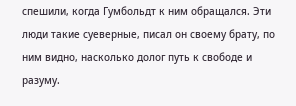спешили, когда Гумбольдт к ним обращался. Эти люди такие суеверные, писал он своему брату, по ним видно, насколько долог путь к свободе и разуму.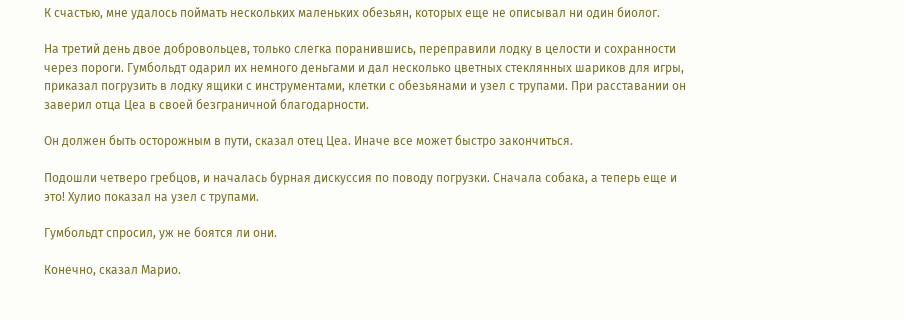К счастью, мне удалось поймать нескольких маленьких обезьян, которых еще не описывал ни один биолог.

На третий день двое добровольцев, только слегка поранившись, переправили лодку в целости и сохранности через пороги. Гумбольдт одарил их немного деньгами и дал несколько цветных стеклянных шариков для игры, приказал погрузить в лодку ящики с инструментами, клетки с обезьянами и узел с трупами. При расставании он заверил отца Цеа в своей безграничной благодарности.

Он должен быть осторожным в пути, сказал отец Цеа. Иначе все может быстро закончиться.

Подошли четверо гребцов, и началась бурная дискуссия по поводу погрузки. Сначала собака, а теперь еще и это! Хулио показал на узел с трупами.

Гумбольдт спросил, уж не боятся ли они.

Конечно, сказал Марио.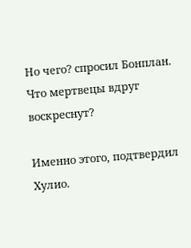Но чего? спросил Бонплан. Что мертвецы вдруг воскреснут?

Именно этого, подтвердил Хулио.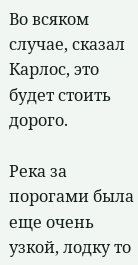Во всяком случае, сказал Карлос, это будет стоить дорого.

Река за порогами была еще очень узкой, лодку то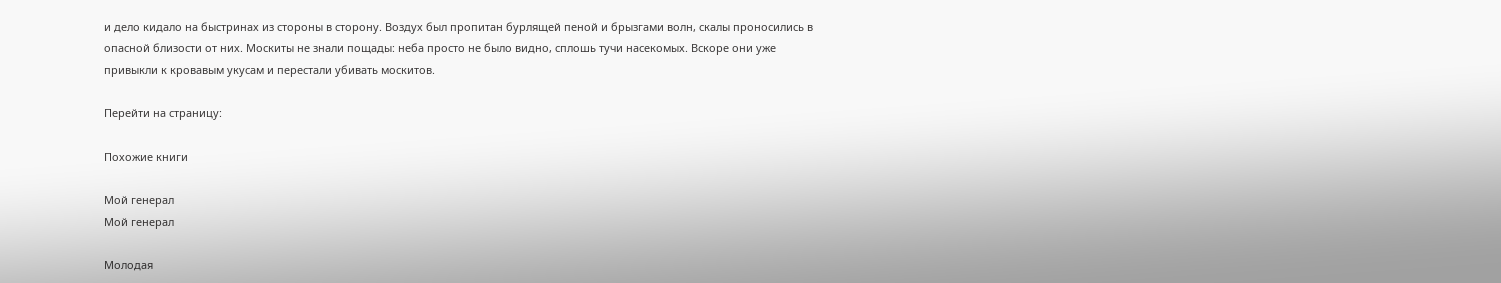и дело кидало на быстринах из стороны в сторону. Воздух был пропитан бурлящей пеной и брызгами волн, скалы проносились в опасной близости от них. Москиты не знали пощады: неба просто не было видно, сплошь тучи насекомых. Вскоре они уже привыкли к кровавым укусам и перестали убивать москитов.

Перейти на страницу:

Похожие книги

Мой генерал
Мой генерал

Молодая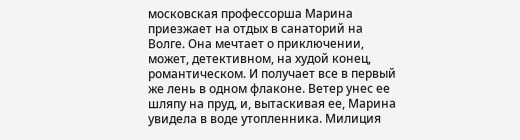московская профессорша Марина приезжает на отдых в санаторий на Волге. Она мечтает о приключении, может, детективном, на худой конец, романтическом. И получает все в первый же лень в одном флаконе. Ветер унес ее шляпу на пруд, и, вытаскивая ее, Марина увидела в воде утопленника. Милиция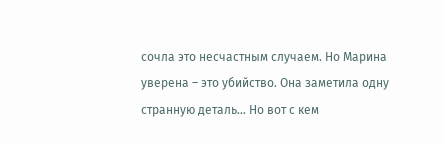сочла это несчастным случаем. Но Марина уверена – это убийство. Она заметила одну странную деталь… Но вот с кем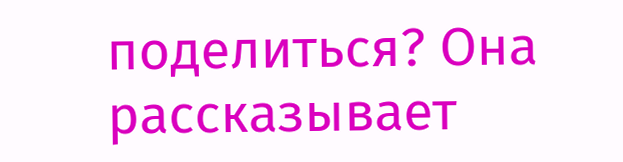поделиться? Она рассказывает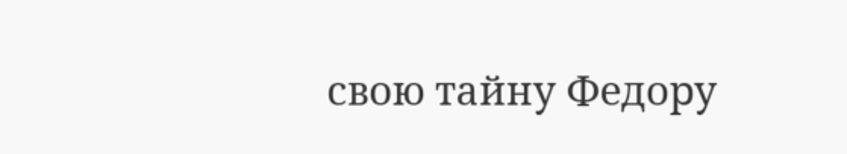свою тайну Федору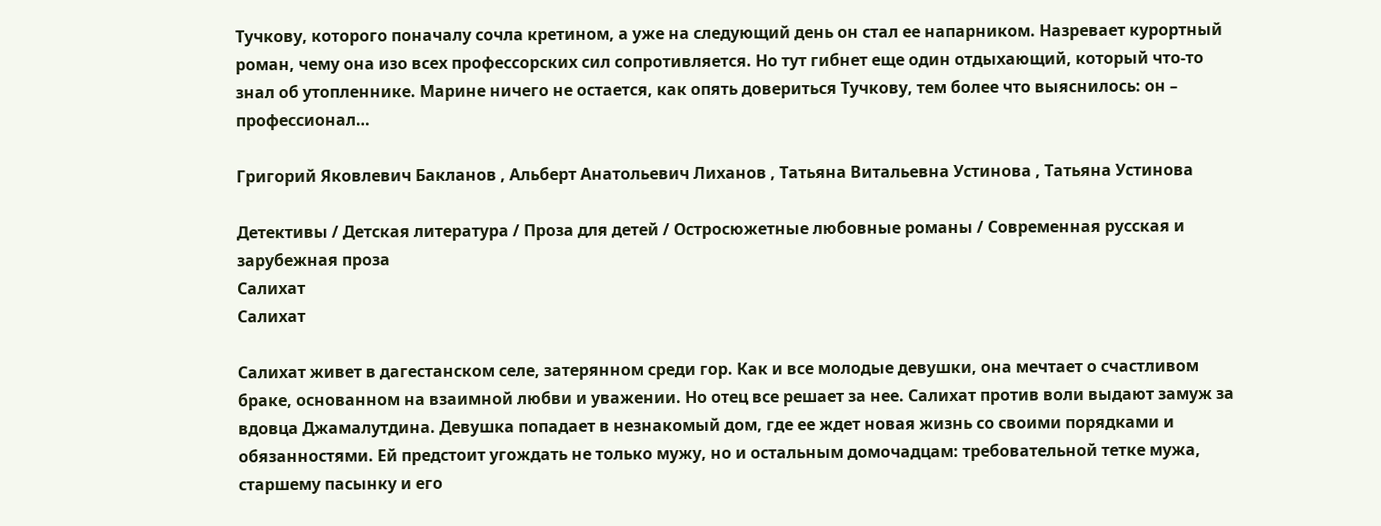Тучкову, которого поначалу сочла кретином, а уже на следующий день он стал ее напарником. Назревает курортный роман, чему она изо всех профессорских сил сопротивляется. Но тут гибнет еще один отдыхающий, который что-то знал об утопленнике. Марине ничего не остается, как опять довериться Тучкову, тем более что выяснилось: он – профессионал…

Григорий Яковлевич Бакланов , Альберт Анатольевич Лиханов , Татьяна Витальевна Устинова , Татьяна Устинова

Детективы / Детская литература / Проза для детей / Остросюжетные любовные романы / Современная русская и зарубежная проза
Салихат
Салихат

Салихат живет в дагестанском селе, затерянном среди гор. Как и все молодые девушки, она мечтает о счастливом браке, основанном на взаимной любви и уважении. Но отец все решает за нее. Салихат против воли выдают замуж за вдовца Джамалутдина. Девушка попадает в незнакомый дом, где ее ждет новая жизнь со своими порядками и обязанностями. Ей предстоит угождать не только мужу, но и остальным домочадцам: требовательной тетке мужа, старшему пасынку и его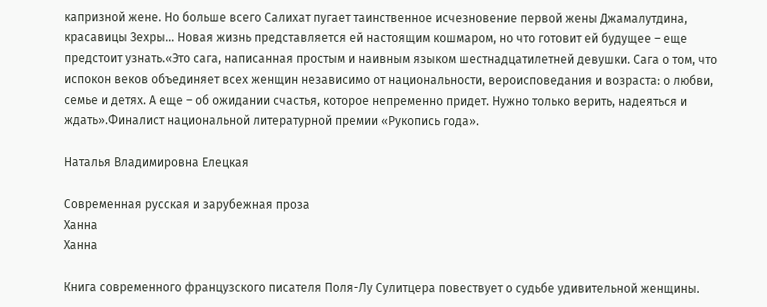капризной жене. Но больше всего Салихат пугает таинственное исчезновение первой жены Джамалутдина, красавицы Зехры… Новая жизнь представляется ей настоящим кошмаром, но что готовит ей будущее – еще предстоит узнать.«Это сага, написанная простым и наивным языком шестнадцатилетней девушки. Сага о том, что испокон веков объединяет всех женщин независимо от национальности, вероисповедания и возраста: о любви, семье и детях. А еще – об ожидании счастья, которое непременно придет. Нужно только верить, надеяться и ждать».Финалист национальной литературной премии «Рукопись года».

Наталья Владимировна Елецкая

Современная русская и зарубежная проза
Ханна
Ханна

Книга современного французского писателя Поля-Лу Сулитцера повествует о судьбе удивительной женщины.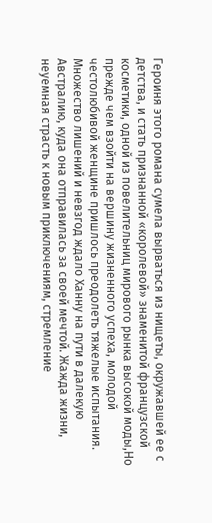Героиня этого романа сумела вырваться из нищеты, окружавшей ее с детства, и стать признанной «королевой» знаменитой французской косметики, одной из повелительниц мирового рынка высокой моды,Но прежде чем взойти на вершину жизненного успеха, молодой честолюбивой женщине пришлось преодолеть тяжелые испытания. Множество лишений и невзгод ждало Ханну на пути в далекую Австралию, куда она отправилась за своей мечтой. Жажда жизни, неуемная страсть к новым приключениям, стремление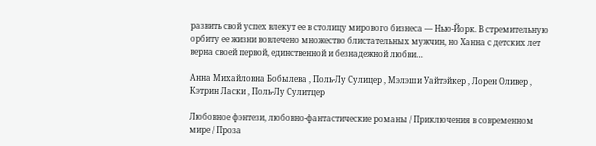развить свой успех влекут ее в столицу мирового бизнеса — Нью-Йорк. В стремительную орбиту ее жизни вовлечено множество блистательных мужчин, но Ханна с детских лет верна своей первой, единственной и безнадежной любви…

Анна Михайловна Бобылева , Поль-Лу Сулицер , Мэлэши Уайтэйкер , Лорен Оливер , Кэтрин Ласки , Поль-Лу Сулитцер

Любовное фэнтези, любовно-фантастические романы / Приключения в современном мире / Проза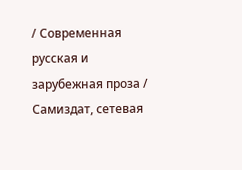/ Современная русская и зарубежная проза / Самиздат, сетевая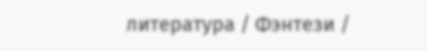литература / Фэнтези /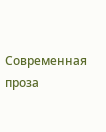Современная проза